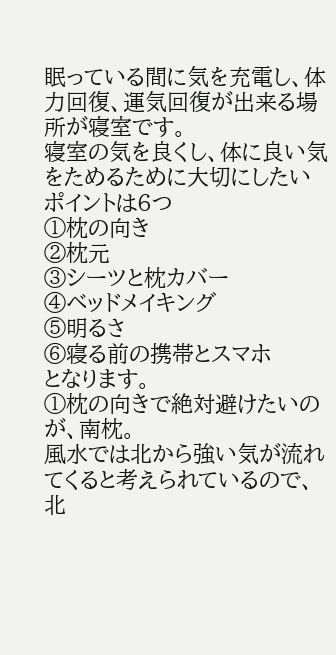眠っている間に気を充電し、体力回復、運気回復が出来る場所が寝室です。
寝室の気を良くし、体に良い気をためるために大切にしたいポイントは6つ
①枕の向き
②枕元
③シーツと枕カバー
④ベッドメイキング
⑤明るさ
⑥寝る前の携帯とスマホ
となります。
①枕の向きで絶対避けたいのが、南枕。
風水では北から強い気が流れてくると考えられているので、北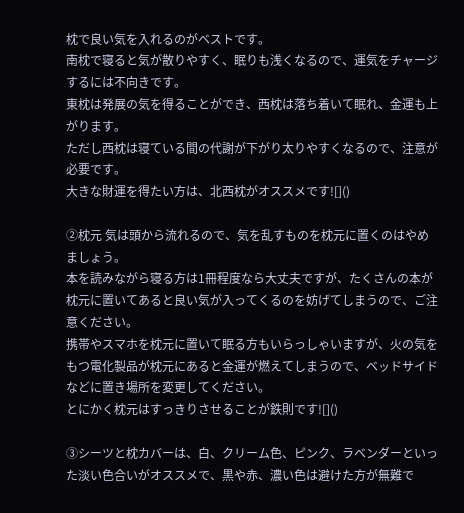枕で良い気を入れるのがベストです。
南枕で寝ると気が散りやすく、眠りも浅くなるので、運気をチャージするには不向きです。
東枕は発展の気を得ることができ、西枕は落ち着いて眠れ、金運も上がります。
ただし西枕は寝ている間の代謝が下がり太りやすくなるので、注意が必要です。
大きな財運を得たい方は、北西枕がオススメです![]()

②枕元 気は頭から流れるので、気を乱すものを枕元に置くのはやめましょう。
本を読みながら寝る方は1冊程度なら大丈夫ですが、たくさんの本が枕元に置いてあると良い気が入ってくるのを妨げてしまうので、ご注意ください。
携帯やスマホを枕元に置いて眠る方もいらっしゃいますが、火の気をもつ電化製品が枕元にあると金運が燃えてしまうので、ベッドサイドなどに置き場所を変更してください。
とにかく枕元はすっきりさせることが鉄則です![]()

③シーツと枕カバーは、白、クリーム色、ピンク、ラベンダーといった淡い色合いがオススメで、黒や赤、濃い色は避けた方が無難で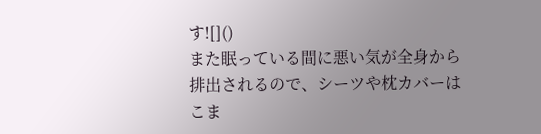す![]()
また眠っている間に悪い気が全身から排出されるので、シーツや枕カバーはこま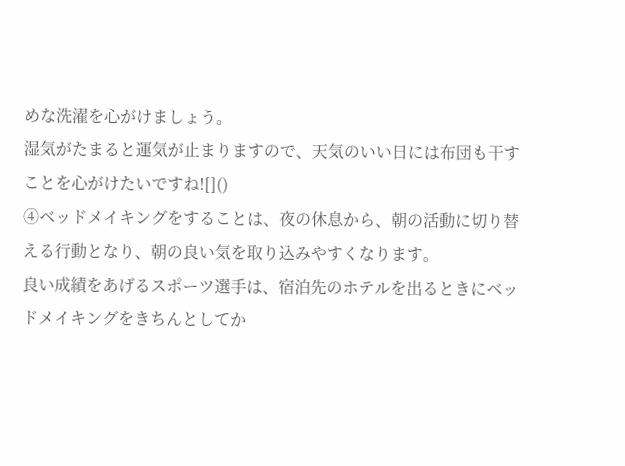めな洗濯を心がけましょう。
湿気がたまると運気が止まりますので、天気のいい日には布団も干すことを心がけたいですね![]()
④ベッドメイキングをすることは、夜の休息から、朝の活動に切り替える行動となり、朝の良い気を取り込みやすくなります。
良い成績をあげるスポーツ選手は、宿泊先のホテルを出るときにベッドメイキングをきちんとしてか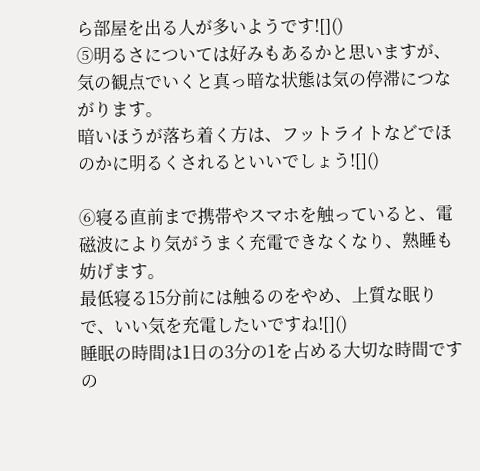ら部屋を出る人が多いようです![]()
⑤明るさについては好みもあるかと思いますが、気の観点でいくと真っ暗な状態は気の停滞につながります。
暗いほうが落ち着く方は、フットライトなどでほのかに明るくされるといいでしょう![]()

⑥寝る直前まで携帯やスマホを触っていると、電磁波により気がうまく充電できなくなり、熟睡も妨げます。
最低寝る15分前には触るのをやめ、上質な眠りで、いい気を充電したいですね![]()
睡眠の時間は1日の3分の1を占める大切な時間ですの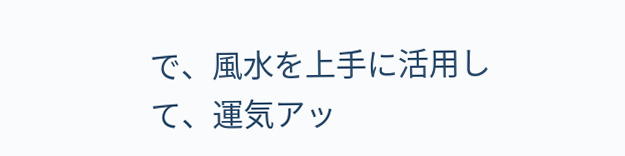で、風水を上手に活用して、運気アッ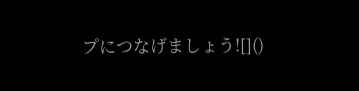プにつなげましょう![]()